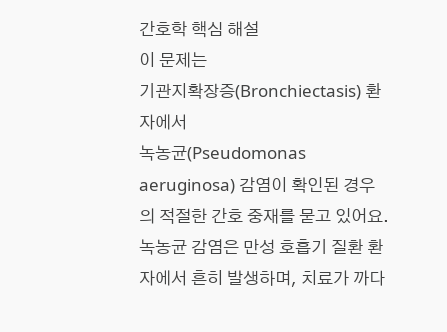간호학 핵심 해설
이 문제는
기관지확장증(Bronchiectasis) 환자에서
녹농균(Pseudomonas aeruginosa) 감염이 확인된 경우의 적절한 간호 중재를 묻고 있어요. 녹농균 감염은 만성 호흡기 질환 환자에서 흔히 발생하며, 치료가 까다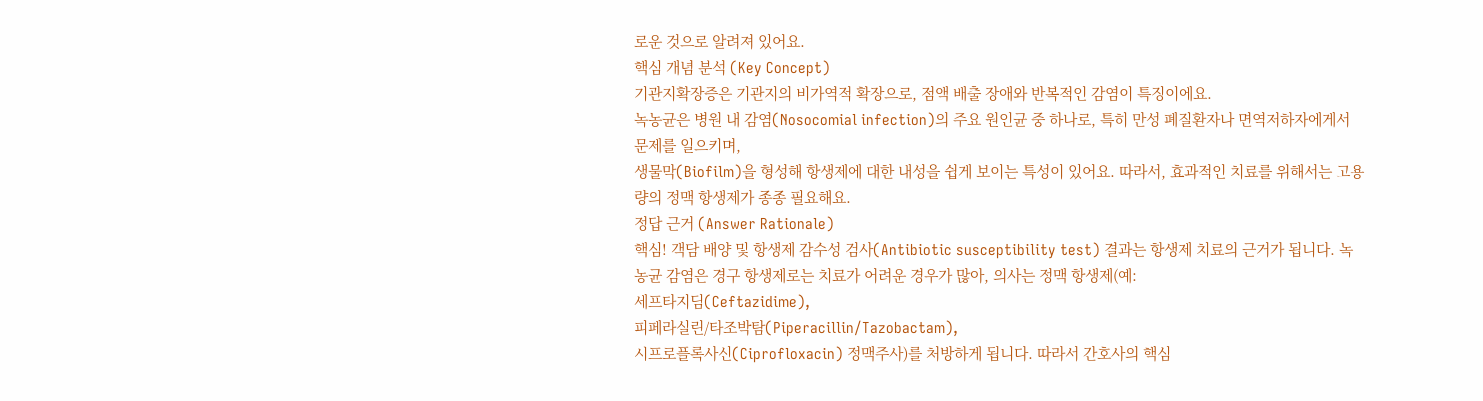로운 것으로 알려져 있어요.
핵심 개념 분석 (Key Concept)
기관지확장증은 기관지의 비가역적 확장으로, 점액 배출 장애와 반복적인 감염이 특징이에요.
녹농균은 병원 내 감염(Nosocomial infection)의 주요 원인균 중 하나로, 특히 만성 폐질환자나 면역저하자에게서 문제를 일으키며,
생물막(Biofilm)을 형성해 항생제에 대한 내성을 쉽게 보이는 특성이 있어요. 따라서, 효과적인 치료를 위해서는 고용량의 정맥 항생제가 종종 필요해요.
정답 근거 (Answer Rationale)
핵심! 객담 배양 및 항생제 감수성 검사(Antibiotic susceptibility test) 결과는 항생제 치료의 근거가 됩니다. 녹농균 감염은 경구 항생제로는 치료가 어려운 경우가 많아, 의사는 정맥 항생제(예:
세프타지딤(Ceftazidime),
피페라실린/타조박탐(Piperacillin/Tazobactam),
시프로플록사신(Ciprofloxacin) 정맥주사)를 처방하게 됩니다. 따라서 간호사의 핵심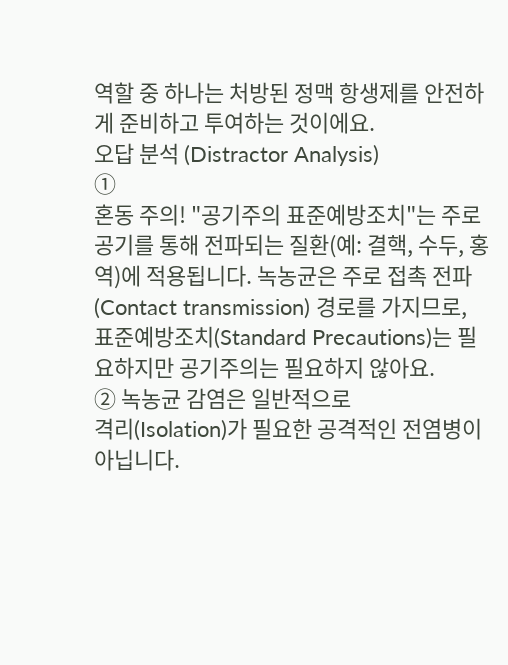역할 중 하나는 처방된 정맥 항생제를 안전하게 준비하고 투여하는 것이에요.
오답 분석 (Distractor Analysis)
①
혼동 주의! "공기주의 표준예방조치"는 주로 공기를 통해 전파되는 질환(예: 결핵, 수두, 홍역)에 적용됩니다. 녹농균은 주로 접촉 전파(Contact transmission) 경로를 가지므로, 표준예방조치(Standard Precautions)는 필요하지만 공기주의는 필요하지 않아요.
② 녹농균 감염은 일반적으로
격리(Isolation)가 필요한 공격적인 전염병이 아닙니다.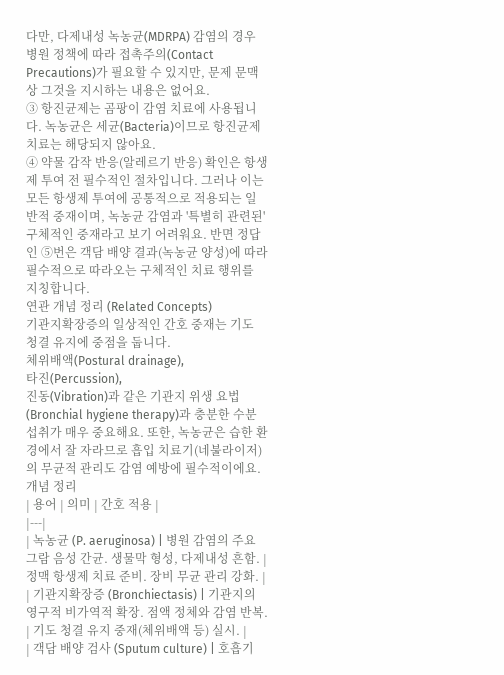다만, 다제내성 녹농균(MDRPA) 감염의 경우 병원 정책에 따라 접촉주의(Contact Precautions)가 필요할 수 있지만, 문제 문맥상 그것을 지시하는 내용은 없어요.
③ 항진균제는 곰팡이 감염 치료에 사용됩니다. 녹농균은 세균(Bacteria)이므로 항진균제 치료는 해당되지 않아요.
④ 약물 감작 반응(알레르기 반응) 확인은 항생제 투여 전 필수적인 절차입니다. 그러나 이는
모든 항생제 투여에 공통적으로 적용되는 일반적 중재이며, 녹농균 감염과 '특별히 관련된' 구체적인 중재라고 보기 어려워요. 반면 정답인 ⑤번은 객담 배양 결과(녹농균 양성)에 따라 필수적으로 따라오는 구체적인 치료 행위를 지칭합니다.
연관 개념 정리 (Related Concepts)
기관지확장증의 일상적인 간호 중재는 기도 청결 유지에 중점을 둡니다.
체위배액(Postural drainage),
타진(Percussion),
진동(Vibration)과 같은 기관지 위생 요법(Bronchial hygiene therapy)과 충분한 수분 섭취가 매우 중요해요. 또한, 녹농균은 습한 환경에서 잘 자라므로 흡입 치료기(네불라이저)의 무균적 관리도 감염 예방에 필수적이에요.
개념 정리
| 용어 | 의미 | 간호 적용 |
|---|
| 녹농균 (P. aeruginosa) | 병원 감염의 주요 그람 음성 간균. 생물막 형성, 다제내성 흔함. | 정맥 항생제 치료 준비. 장비 무균 관리 강화. |
| 기관지확장증 (Bronchiectasis) | 기관지의 영구적 비가역적 확장. 점액 정체와 감염 반복. | 기도 청결 유지 중재(체위배액 등) 실시. |
| 객담 배양 검사 (Sputum culture) | 호흡기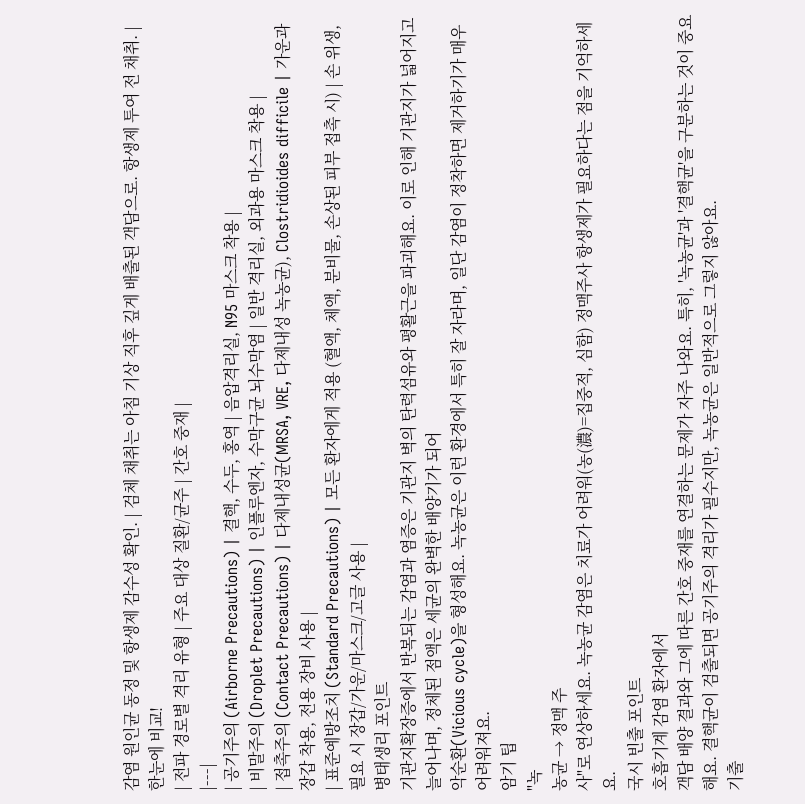감염 원인균 동정 및 항생제 감수성 확인. | 검체 채취는 아침 기상 직후 깊게 배출된 객담으로. 항생제 투여 전 채취. |
한눈에 비교!
| 전파 경로별 격리 유형 | 주요 대상 질환/균주 | 간호 중재 |
|---|
| 공기주의 (Airborne Precautions) | 결핵, 수두, 홍역 | 음압격리실, N95 마스크 착용 |
| 비말주의 (Droplet Precautions) | 인플루엔자, 수막구균 뇌수막염 | 일반 격리실, 외과용 마스크 착용 |
| 접촉주의 (Contact Precautions) | 다제내성균(MRSA, VRE, 다제내성 녹농균), Clostridioides difficile | 가운과 장갑 착용, 전용 장비 사용 |
| 표준예방조치 (Standard Precautions) | 모든 환자에게 적용 (혈액, 체액, 분비물, 손상된 피부 접촉 시) | 손 위생, 필요 시 장갑/가운/마스크/고글 사용 |
병태생리 포인트
기관지확장증에서 반복되는 감염과 염증은 기관지 벽의 탄력섬유와 평활근을 파괴해요. 이로 인해 기관지가 넓어지고 늘어나며, 정체된 점액은 세균의 완벽한 배양기가 되어
악순환(Vicious cycle)을 형성해요. 녹농균은 이런 환경에서 특히 잘 자라며, 일단 감염이 정착하면 제거하기가 매우 어려워져요.
암기 팁
"녹
농균 → 정맥 주
사"로 연상하세요. 녹농균 감염은 치료가 어려워(농(濃)=집중적, 심함) 정맥주사 항생제가 필요하다는 점을 기억하세요.
국시 빈출 포인트
호흡기계 감염 환자에서
객담 배양 결과와 그에 따른 간호 중재를 연결하는 문제가 자주 나와요. 특히, '녹농균'과 '결핵균'을 구분하는 것이 중요해요. 결핵균이 검출되면 공기주의 격리가 필수지만, 녹농균은 일반적으로 그렇지 않아요.
기출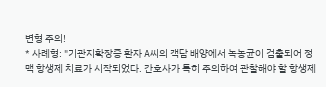변형 주의!
* 사례형: "기관지확장증 환자 A씨의 객담 배양에서 녹농균이 검출되어 정맥 항생제 치료가 시작되었다. 간호사가 특히 주의하여 관찰해야 할 항생제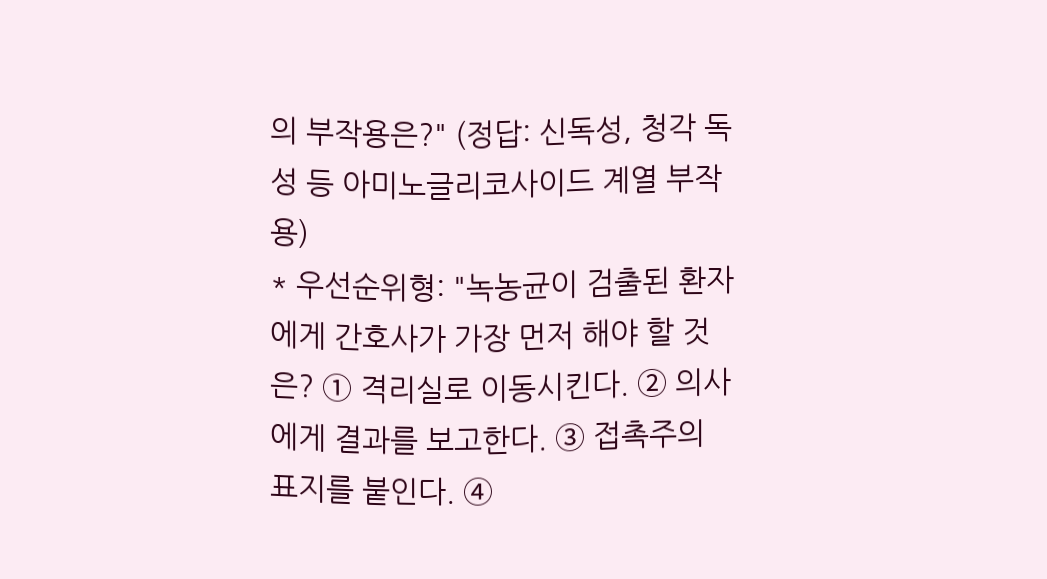의 부작용은?" (정답: 신독성, 청각 독성 등 아미노글리코사이드 계열 부작용)
* 우선순위형: "녹농균이 검출된 환자에게 간호사가 가장 먼저 해야 할 것은? ① 격리실로 이동시킨다. ② 의사에게 결과를 보고한다. ③ 접촉주의 표지를 붙인다. ④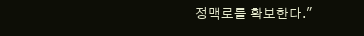정맥로를 확보한다."